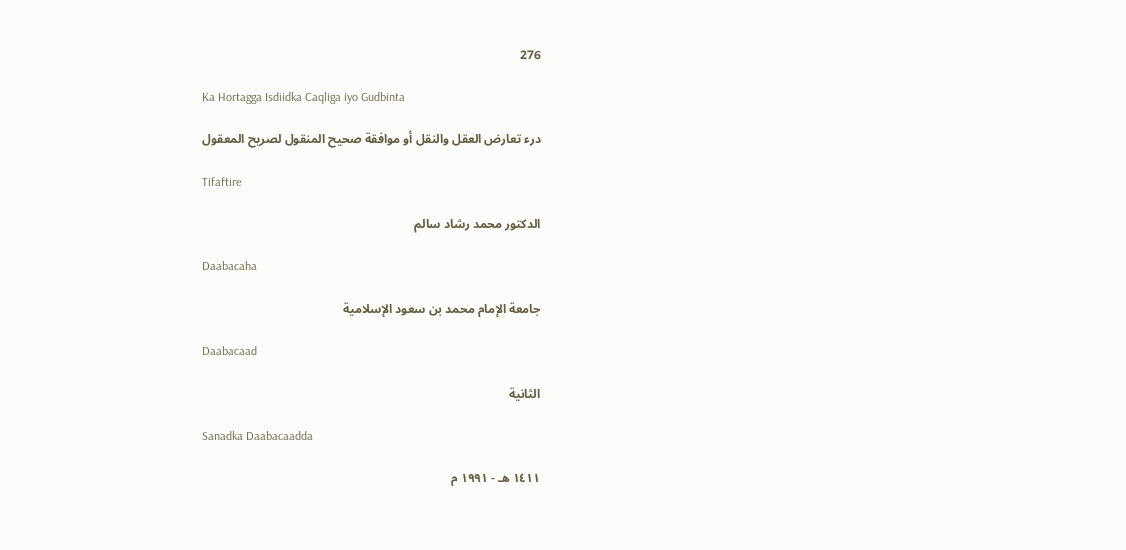276

Ka Hortagga Isdiidka Caqliga iyo Gudbinta

درء تعارض العقل والنقل أو موافقة صحيح المنقول لصريح المعقول

Tifaftire

الدكتور محمد رشاد سالم

Daabacaha

جامعة الإمام محمد بن سعود الإسلامية

Daabacaad

الثانية

Sanadka Daabacaadda

١٤١١ هـ - ١٩٩١ م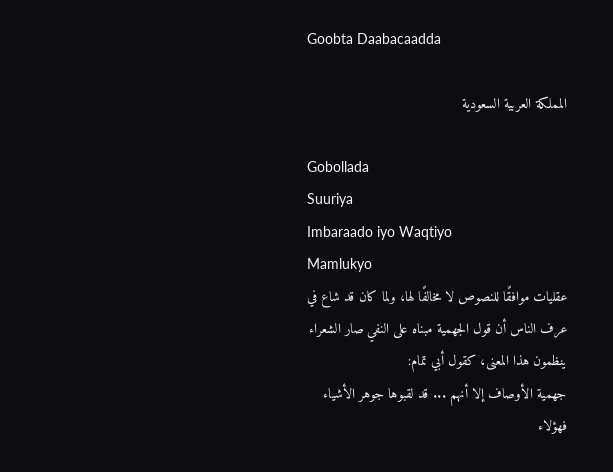Goobta Daabacaadda

المملكة العربية السعودية

Gobollada
Suuriya
Imbaraado iyo Waqtiyo
Mamlukyo
عقليات موافقًا للنصوص لا مخالفًا لها، ولما كان قد شاع في عرف الناس أن قول الجهمية مبناه على النفي صار الشعراء ينظمون هذا المعنى، كقول أبي تمام:
جهمية الأوصاف إلا أنهم ... قد لقبوها جوهر الأشياء
فهؤلاء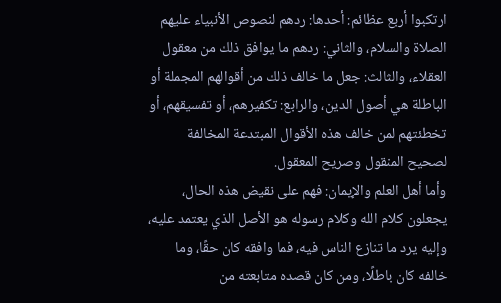ارتكبوا أربع عظائم: أحدها: ردهم لنصوص الأنبياء عليهم الصلاة والسلام، والثاني: ردهم ما يوافق ذلك من معقول العقلاء، والثالث: جعل ما خالف ذلك من أقوالهم المجملة أو الباطلة هي أصول الدين، والرابع: تكفيرهم، أو تفسيقهم، أو تخطئتهم لمن خالف هذه الأقوال المبتدعة المخالفة لصحيح المنقول وصريح المعقول.
وأما أهل العلم والإيمان: فهم على نقيض هذه الحال، يجعلون كلام الله وكلام رسوله هو الأصل الذي يعتمد عليه، وإليه يرد ما تنازع الناس فيه، فما وافقه كان حقًا، وما خالفه كان باطلًا، ومن كان قصده متابعته من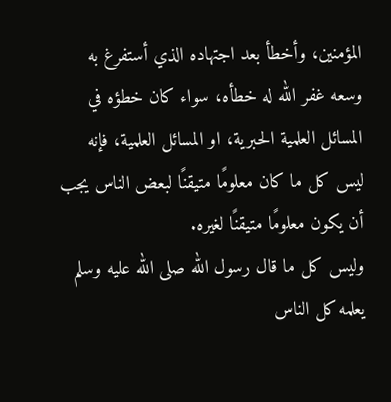المؤمنين، وأخطأ بعد اجتهاده الذي أستفرغ به وسعه غفر الله له خطأه، سواء كان خطؤه في المسائل العلمية الحبرية، او المسائل العلمية، فإنه ليس كل ما كان معلومًا متيقنًا لبعض الناس يجب أن يكون معلومًا متيقنًا لغيره.
وليس كل ما قال رسول الله صلى الله عليه وسلم يعلمه كل الناس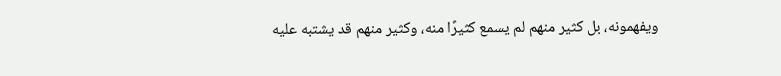ويفهمونه، بل كثير منهم لم يسمع كثيرًا منه، وكثير منهم قد يشتبه عليه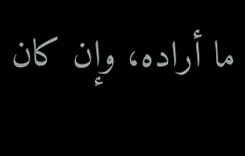ما أراده، وإن كان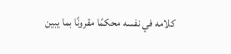كلامه في نفسه محكمًا مقرونًا بما يبين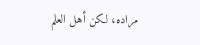مراده، لكن أهل العلم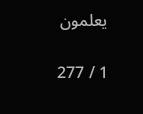يعلمون

1 / 277